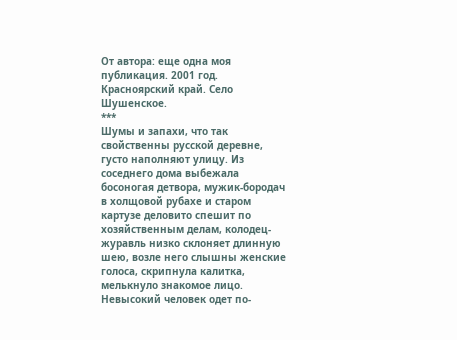От автора: еще одна моя публикация. 2001 год. Красноярский край. Село Шушенское.
***
Шумы и запахи, что так свойственны русской деревне, густо наполняют улицу. Из соседнего дома выбежала босоногая детвора, мужик-бородач в холщовой рубахе и старом картузе деловито спешит по хозяйственным делам, колодец-журавль низко склоняет длинную шею, возле него слышны женские голоса, скрипнула калитка, мелькнуло знакомое лицо. Невысокий человек одет по-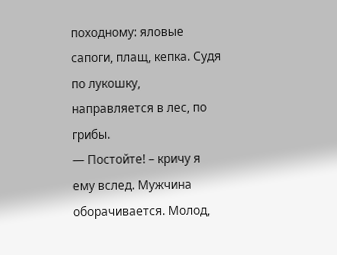походному: яловые сапоги, плащ, кепка. Судя по лукошку, направляется в лес, по грибы.
— Постойте! – кричу я ему вслед. Мужчина оборачивается. Молод,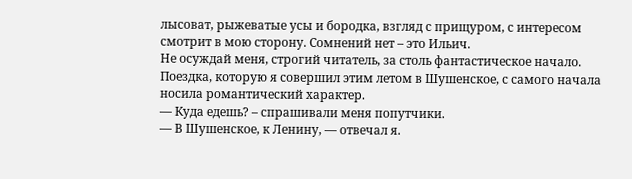лысоват, рыжеватые усы и бородка, взгляд с прищуром, с интересом смотрит в мою сторону. Сомнений нет – это Ильич.
Не осуждай меня, строгий читатель, за столь фантастическое начало. Поездка, которую я совершил этим летом в Шушенское, с самого начала носила романтический характер.
— Куда едешь? – спрашивали меня попутчики.
— В Шушенское, к Ленину, — отвечал я.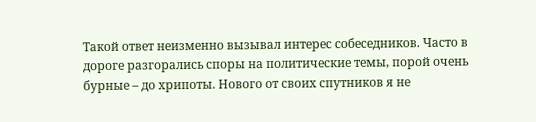Такой ответ неизменно вызывал интерес собеседников. Часто в дороге разгорались споры на политические темы, порой очень бурные – до хрипоты. Нового от своих спутников я не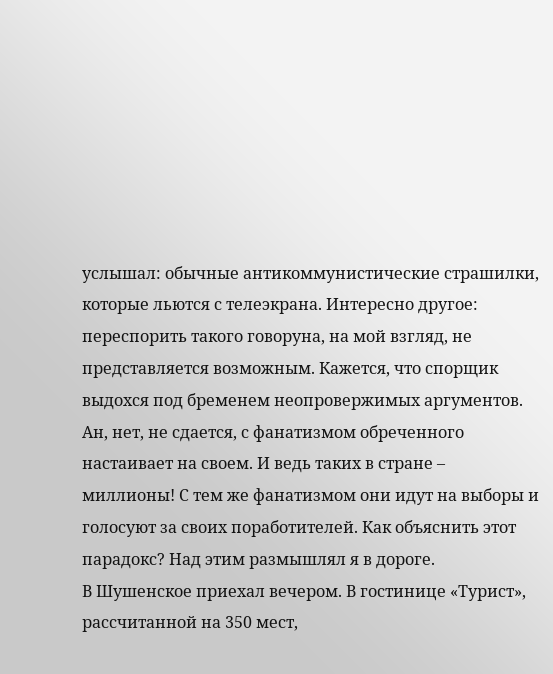услышал: обычные антикоммунистические страшилки, которые льются с телеэкрана. Интересно другое: переспорить такого говоруна, на мой взгляд, не представляется возможным. Кажется, что спорщик выдохся под бременем неопровержимых аргументов. Ан, нет, не сдается, с фанатизмом обреченного настаивает на своем. И ведь таких в стране – миллионы! С тем же фанатизмом они идут на выборы и голосуют за своих поработителей. Как объяснить этот парадокс? Над этим размышлял я в дороге.
В Шушенское приехал вечером. В гостинице «Турист», рассчитанной на 350 мест,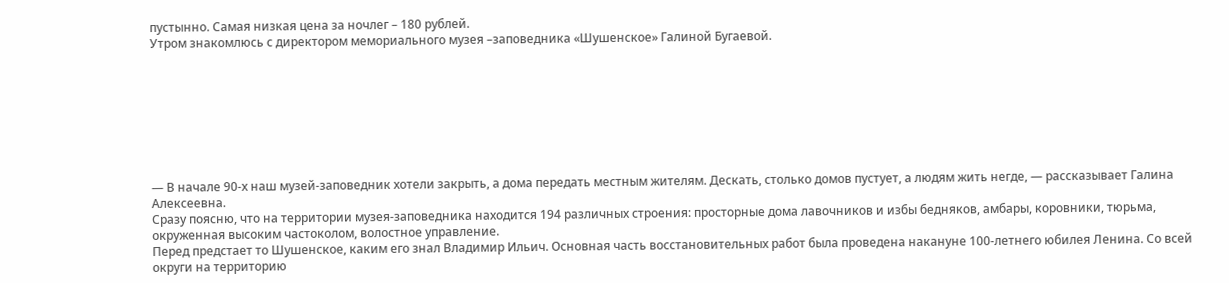пустынно. Самая низкая цена за ночлег – 180 рублей.
Утром знакомлюсь с директором мемориального музея –заповедника «Шушенское» Галиной Бугаевой.








— В начале 90-х наш музей-заповедник хотели закрыть, а дома передать местным жителям. Дескать, столько домов пустует, а людям жить негде, — рассказывает Галина Алексеевна.
Сразу поясню, что на территории музея-заповедника находится 194 различных строения: просторные дома лавочников и избы бедняков, амбары, коровники, тюрьма, окруженная высоким частоколом, волостное управление.
Перед предстает то Шушенское, каким его знал Владимир Ильич. Основная часть восстановительных работ была проведена накануне 100-летнего юбилея Ленина. Со всей округи на территорию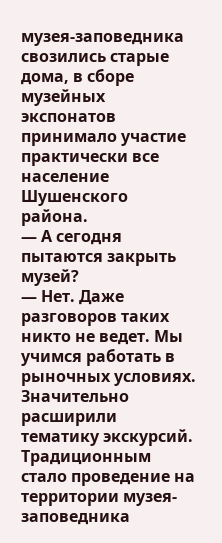музея-заповедника свозились старые дома, в сборе музейных экспонатов принимало участие практически все население Шушенского района.
— А сегодня пытаются закрыть музей?
— Нет. Даже разговоров таких никто не ведет. Мы учимся работать в рыночных условиях. Значительно расширили тематику экскурсий. Традиционным стало проведение на территории музея-заповедника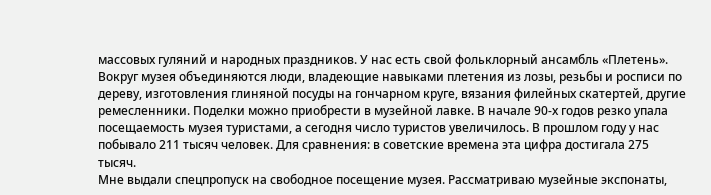массовых гуляний и народных праздников. У нас есть свой фольклорный ансамбль «Плетень». Вокруг музея объединяются люди, владеющие навыками плетения из лозы, резьбы и росписи по дереву, изготовления глиняной посуды на гончарном круге, вязания филейных скатертей, другие ремесленники. Поделки можно приобрести в музейной лавке. В начале 90-х годов резко упала посещаемость музея туристами, а сегодня число туристов увеличилось. В прошлом году у нас побывало 211 тысяч человек. Для сравнения: в советские времена эта цифра достигала 275 тысяч.
Мне выдали спецпропуск на свободное посещение музея. Рассматриваю музейные экспонаты,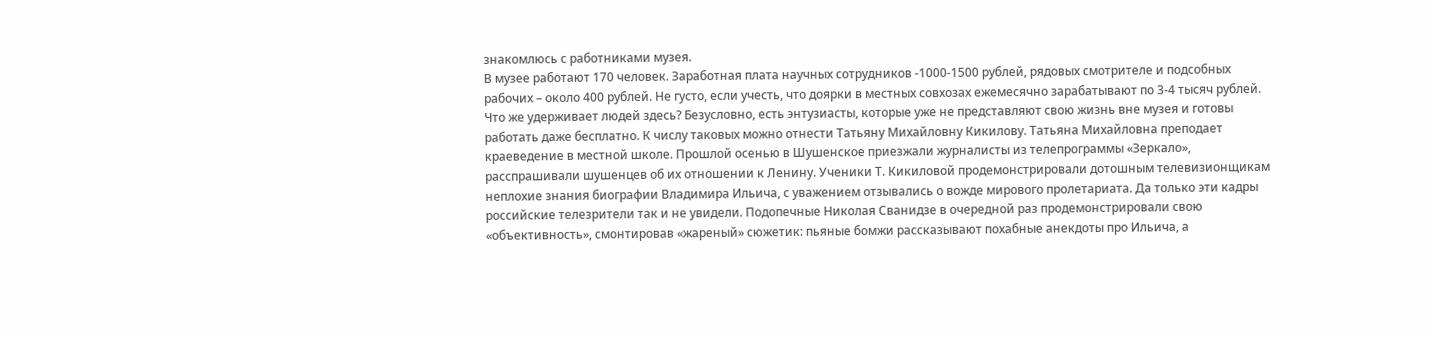знакомлюсь с работниками музея.
В музее работают 170 человек. Заработная плата научных сотрудников -1000-1500 рублей, рядовых смотрителе и подсобных рабочих – около 400 рублей. Не густо, если учесть, что доярки в местных совхозах ежемесячно зарабатывают по 3-4 тысяч рублей.
Что же удерживает людей здесь? Безусловно, есть энтузиасты, которые уже не представляют свою жизнь вне музея и готовы работать даже бесплатно. К числу таковых можно отнести Татьяну Михайловну Кикилову. Татьяна Михайловна преподает краеведение в местной школе. Прошлой осенью в Шушенское приезжали журналисты из телепрограммы «Зеркало», расспрашивали шушенцев об их отношении к Ленину. Ученики Т. Кикиловой продемонстрировали дотошным телевизионщикам неплохие знания биографии Владимира Ильича, с уважением отзывались о вожде мирового пролетариата. Да только эти кадры российские телезрители так и не увидели. Подопечные Николая Сванидзе в очередной раз продемонстрировали свою «объективность», смонтировав «жареный» сюжетик: пьяные бомжи рассказывают похабные анекдоты про Ильича, а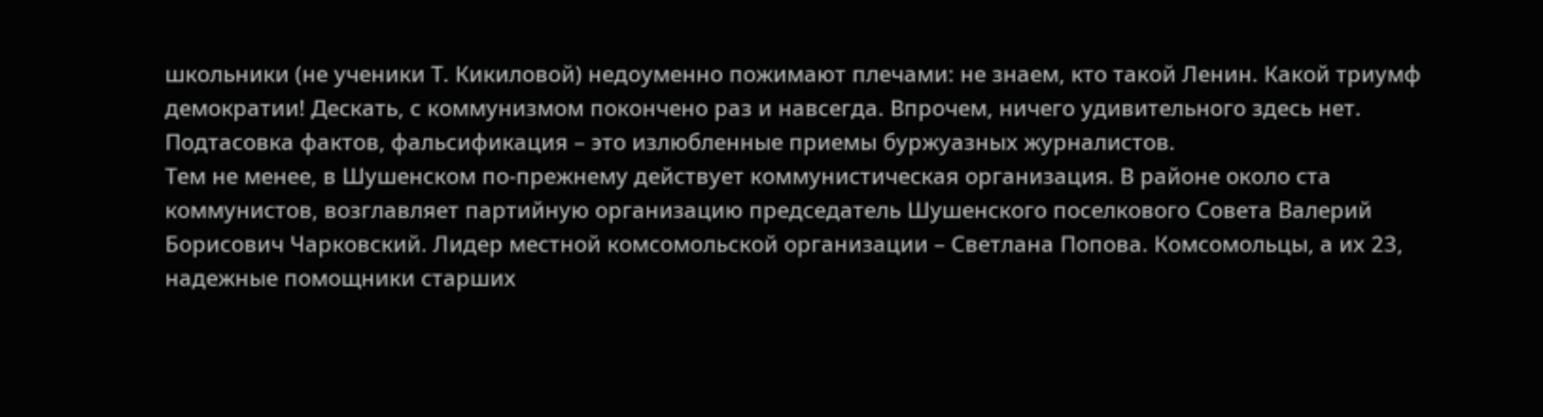школьники (не ученики Т. Кикиловой) недоуменно пожимают плечами: не знаем, кто такой Ленин. Какой триумф демократии! Дескать, с коммунизмом покончено раз и навсегда. Впрочем, ничего удивительного здесь нет. Подтасовка фактов, фальсификация – это излюбленные приемы буржуазных журналистов.
Тем не менее, в Шушенском по-прежнему действует коммунистическая организация. В районе около ста коммунистов, возглавляет партийную организацию председатель Шушенского поселкового Совета Валерий Борисович Чарковский. Лидер местной комсомольской организации – Светлана Попова. Комсомольцы, а их 23, надежные помощники старших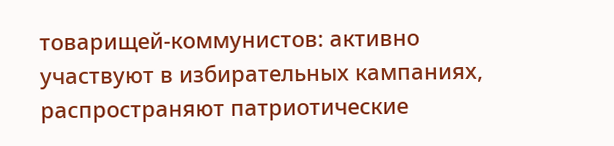товарищей-коммунистов: активно участвуют в избирательных кампаниях, распространяют патриотические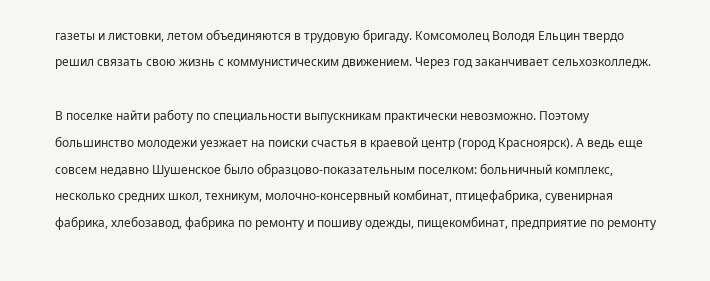газеты и листовки, летом объединяются в трудовую бригаду. Комсомолец Володя Ельцин твердо решил связать свою жизнь с коммунистическим движением. Через год заканчивает сельхозколледж.

В поселке найти работу по специальности выпускникам практически невозможно. Поэтому большинство молодежи уезжает на поиски счастья в краевой центр (город Красноярск). А ведь еще совсем недавно Шушенское было образцово-показательным поселком: больничный комплекс, несколько средних школ, техникум, молочно-консервный комбинат, птицефабрика, сувенирная фабрика, хлебозавод, фабрика по ремонту и пошиву одежды, пищекомбинат, предприятие по ремонту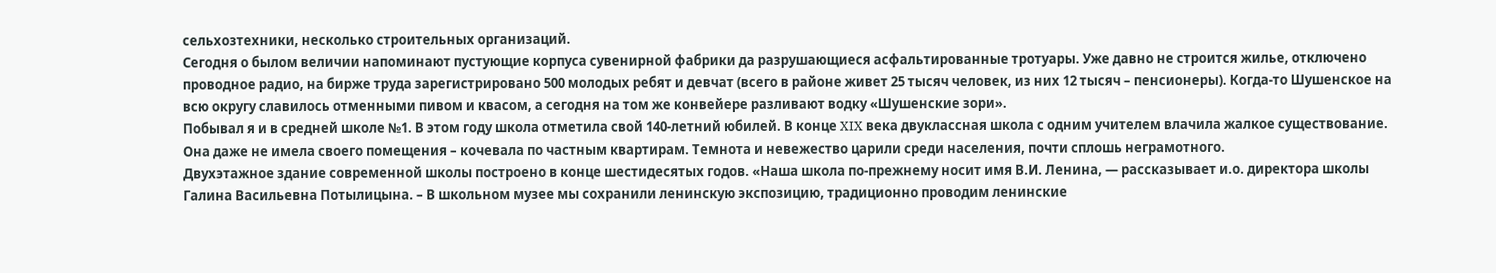сельхозтехники, несколько строительных организаций.
Сегодня о былом величии напоминают пустующие корпуса сувенирной фабрики да разрушающиеся асфальтированные тротуары. Уже давно не строится жилье, отключено проводное радио, на бирже труда зарегистрировано 500 молодых ребят и девчат (всего в районе живет 25 тысяч человек, из них 12 тысяч – пенсионеры). Когда-то Шушенское на всю округу славилось отменными пивом и квасом, а сегодня на том же конвейере разливают водку «Шушенские зори».
Побывал я и в средней школе №1. В этом году школа отметила свой 140-летний юбилей. В конце XIX века двуклассная школа с одним учителем влачила жалкое существование. Она даже не имела своего помещения – кочевала по частным квартирам. Темнота и невежество царили среди населения, почти сплошь неграмотного.
Двухэтажное здание современной школы построено в конце шестидесятых годов. «Наша школа по-прежнему носит имя В.И. Ленина, — рассказывает и.о. директора школы Галина Васильевна Потылицына. – В школьном музее мы сохранили ленинскую экспозицию, традиционно проводим ленинские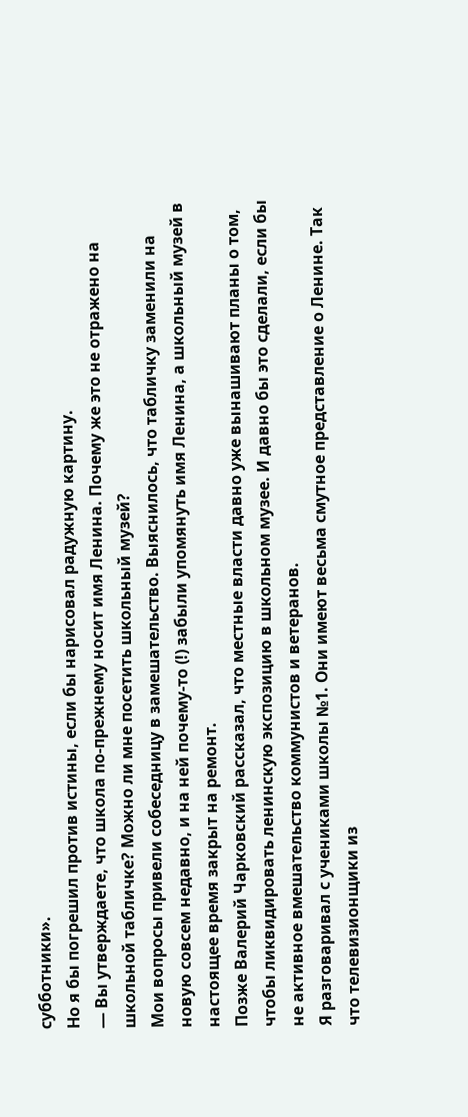субботники».
Но я бы погрешил против истины, если бы нарисовал радужную картину.
— Вы утверждаете, что школа по-прежнему носит имя Ленина. Почему же это не отражено на школьной табличке? Можно ли мне посетить школьный музей?
Мои вопросы привели собеседницу в замешательство. Выяснилось, что табличку заменили на новую совсем недавно, и на ней почему-то (!) забыли упомянуть имя Ленина, а школьный музей в настоящее время закрыт на ремонт.
Позже Валерий Чарковский рассказал, что местные власти давно уже вынашивают планы о том, чтобы ликвидировать ленинскую экспозицию в школьном музее. И давно бы это сделали, если бы не активное вмешательство коммунистов и ветеранов.
Я разговаривал с учениками школы №1. Они имеют весьма смутное представление о Ленине. Так что телевизионщики из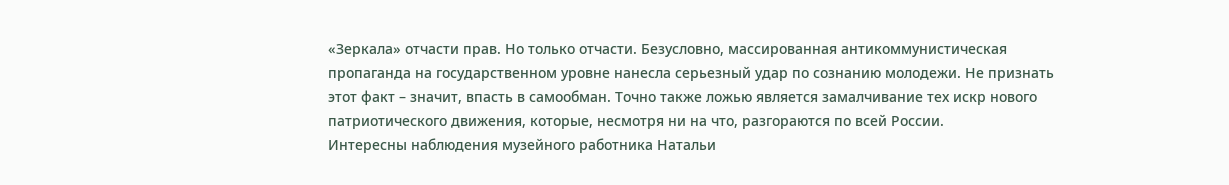«Зеркала» отчасти прав. Но только отчасти. Безусловно, массированная антикоммунистическая пропаганда на государственном уровне нанесла серьезный удар по сознанию молодежи. Не признать этот факт – значит, впасть в самообман. Точно также ложью является замалчивание тех искр нового патриотического движения, которые, несмотря ни на что, разгораются по всей России.
Интересны наблюдения музейного работника Натальи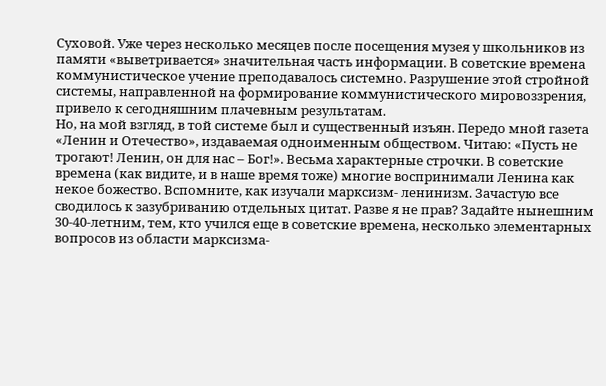Суховой. Уже через несколько месяцев после посещения музея у школьников из памяти «выветривается» значительная часть информации. В советские времена коммунистическое учение преподавалось системно. Разрушение этой стройной системы, направленной на формирование коммунистического мировоззрения, привело к сегодняшним плачевным результатам.
Но, на мой взгляд, в той системе был и существенный изъян. Передо мной газета «Ленин и Отечество», издаваемая одноименным обществом. Читаю: «Пусть не трогают! Ленин, он для нас – Бог!». Весьма характерные строчки. В советские времена (как видите, и в наше время тоже) многие воспринимали Ленина как некое божество. Вспомните, как изучали марксизм- ленинизм. Зачастую все сводилось к зазубриванию отдельных цитат. Разве я не прав? Задайте нынешним 30-40-летним, тем, кто учился еще в советские времена, несколько элементарных вопросов из области марксизма-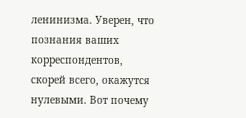ленинизма. Уверен, что познания ваших корреспондентов, скорей всего, окажутся нулевыми. Вот почему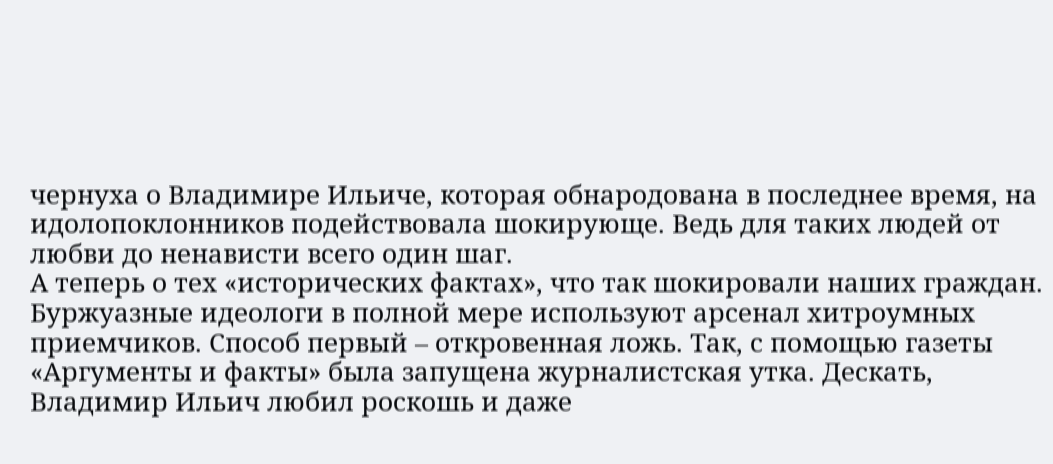чернуха о Владимире Ильиче, которая обнародована в последнее время, на идолопоклонников подействовала шокирующе. Ведь для таких людей от любви до ненависти всего один шаг.
А теперь о тех «исторических фактах», что так шокировали наших граждан. Буржуазные идеологи в полной мере используют арсенал хитроумных приемчиков. Способ первый – откровенная ложь. Так, с помощью газеты «Аргументы и факты» была запущена журналистская утка. Дескать, Владимир Ильич любил роскошь и даже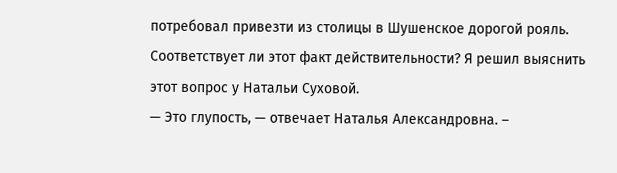потребовал привезти из столицы в Шушенское дорогой рояль. Соответствует ли этот факт действительности? Я решил выяснить этот вопрос у Натальи Суховой.
— Это глупость, — отвечает Наталья Александровна. –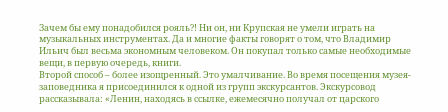Зачем бы ему понадобился рояль?! Ни он, ни Крупская не умели играть на музыкальных инструментах. Да и многие факты говорят о том, что Владимир Ильич был весьма экономным человеком. Он покупал только самые необходимые вещи, в первую очередь, книги.
Второй способ – более изощренный. Это умалчивание. Во время посещения музея-заповедника я присоединился к одной из групп экскурсантов. Экскурсовод рассказывала: «Ленин, находясь в ссылке, ежемесячно получал от царского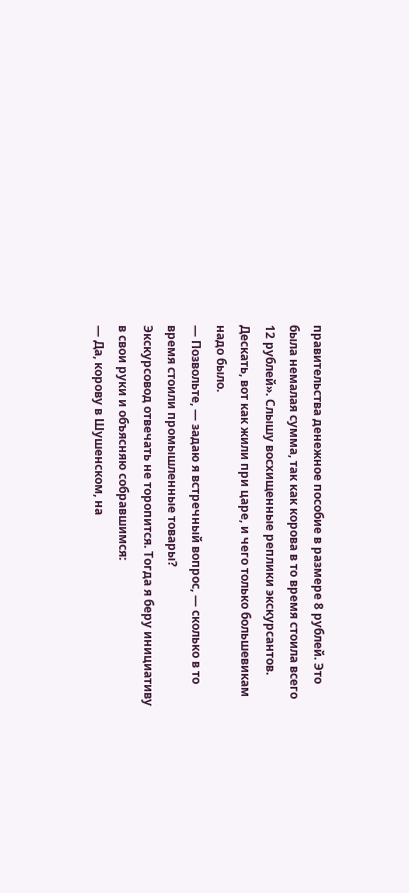правительства денежное пособие в размере 8 рублей. Это была немалая сумма, так как корова в то время стоила всего 12 рублей». Слышу восхищенные реплики экскурсантов. Дескать, вот как жили при царе, и чего только большевикам надо было.
— Позвольте, — задаю я встречный вопрос, — сколько в то время стоили промышленные товары?
Экскурсовод отвечать не торопится. Тогда я беру инициативу в свои руки и объясняю собравшимся:
— Да, корову в Шушенском, на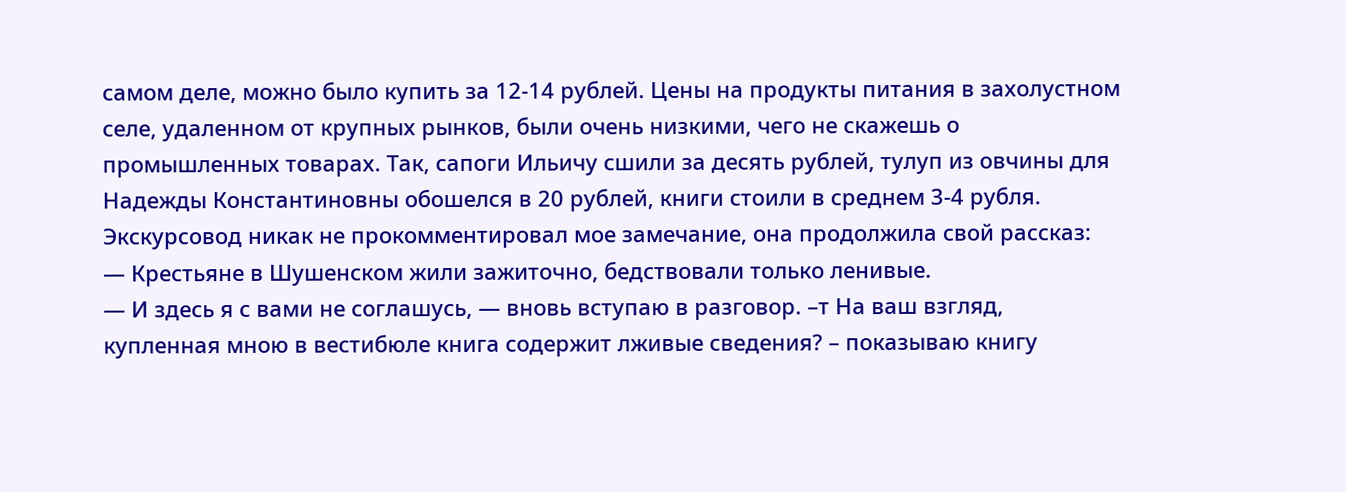самом деле, можно было купить за 12-14 рублей. Цены на продукты питания в захолустном селе, удаленном от крупных рынков, были очень низкими, чего не скажешь о промышленных товарах. Так, сапоги Ильичу сшили за десять рублей, тулуп из овчины для Надежды Константиновны обошелся в 20 рублей, книги стоили в среднем 3-4 рубля.
Экскурсовод никак не прокомментировал мое замечание, она продолжила свой рассказ:
— Крестьяне в Шушенском жили зажиточно, бедствовали только ленивые.
— И здесь я с вами не соглашусь, — вновь вступаю в разговор. –т На ваш взгляд, купленная мною в вестибюле книга содержит лживые сведения? – показываю книгу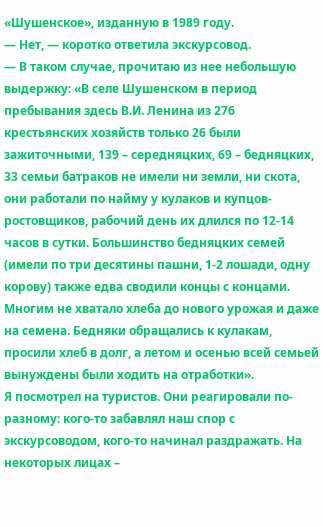«Шушенское», изданную в 1989 году.
— Нет, — коротко ответила экскурсовод.
— В таком случае, прочитаю из нее небольшую выдержку: «В селе Шушенском в период пребывания здесь В.И. Ленина из 276 крестьянских хозяйств только 26 были зажиточными, 139 – середняцких, 69 – бедняцких, 33 семьи батраков не имели ни земли, ни скота, они работали по найму у кулаков и купцов-ростовщиков, рабочий день их длился по 12-14 часов в сутки. Большинство бедняцких семей (имели по три десятины пашни, 1-2 лошади, одну корову) также едва сводили концы с концами. Многим не хватало хлеба до нового урожая и даже на семена. Бедняки обращались к кулакам, просили хлеб в долг, а летом и осенью всей семьей вынуждены были ходить на отработки».
Я посмотрел на туристов. Они реагировали по-разному: кого-то забавлял наш спор с экскурсоводом, кого-то начинал раздражать. На некоторых лицах –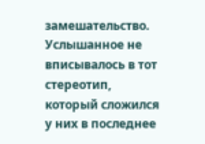замешательство. Услышанное не вписывалось в тот стереотип, который сложился у них в последнее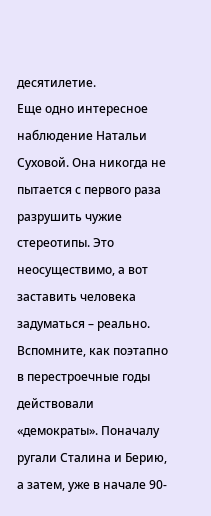десятилетие.
Еще одно интересное наблюдение Натальи Суховой. Она никогда не пытается с первого раза разрушить чужие стереотипы. Это неосуществимо, а вот заставить человека задуматься – реально. Вспомните, как поэтапно в перестроечные годы действовали «демократы». Поначалу ругали Сталина и Берию, а затем, уже в начале 90-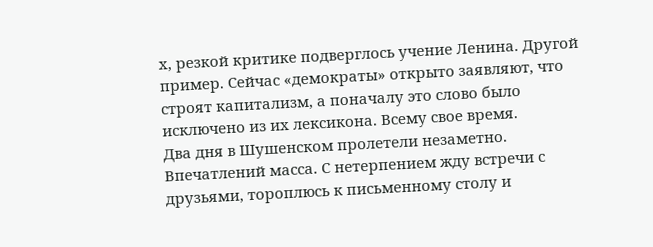х, резкой критике подверглось учение Ленина. Другой пример. Сейчас «демократы» открыто заявляют, что строят капитализм, а поначалу это слово было исключено из их лексикона. Всему свое время.
Два дня в Шушенском пролетели незаметно. Впечатлений масса. С нетерпением жду встречи с друзьями, тороплюсь к письменному столу и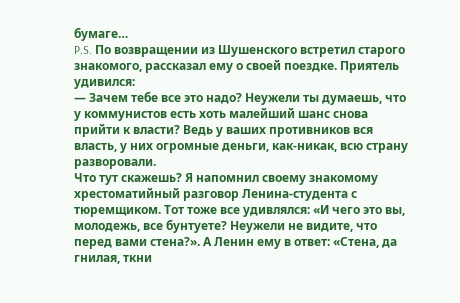бумаге…
P.S. По возвращении из Шушенского встретил старого знакомого, рассказал ему о своей поездке. Приятель удивился:
— Зачем тебе все это надо? Неужели ты думаешь, что у коммунистов есть хоть малейший шанс снова прийти к власти? Ведь у ваших противников вся власть, у них огромные деньги, как-никак, всю страну разворовали.
Что тут скажешь? Я напомнил своему знакомому хрестоматийный разговор Ленина-студента с тюремщиком. Тот тоже все удивлялся: «И чего это вы, молодежь, все бунтуете? Неужели не видите, что перед вами стена?». А Ленин ему в ответ: «Стена, да гнилая, ткни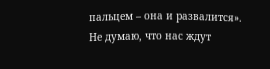пальцем – она и развалится».
Не думаю, что нас ждут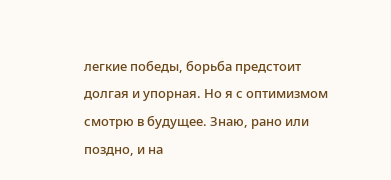легкие победы, борьба предстоит долгая и упорная. Но я с оптимизмом смотрю в будущее. Знаю, рано или поздно, и на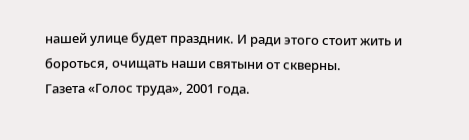нашей улице будет праздник. И ради этого стоит жить и бороться, очищать наши святыни от скверны.
Газета «Голос труда», 2001 года.